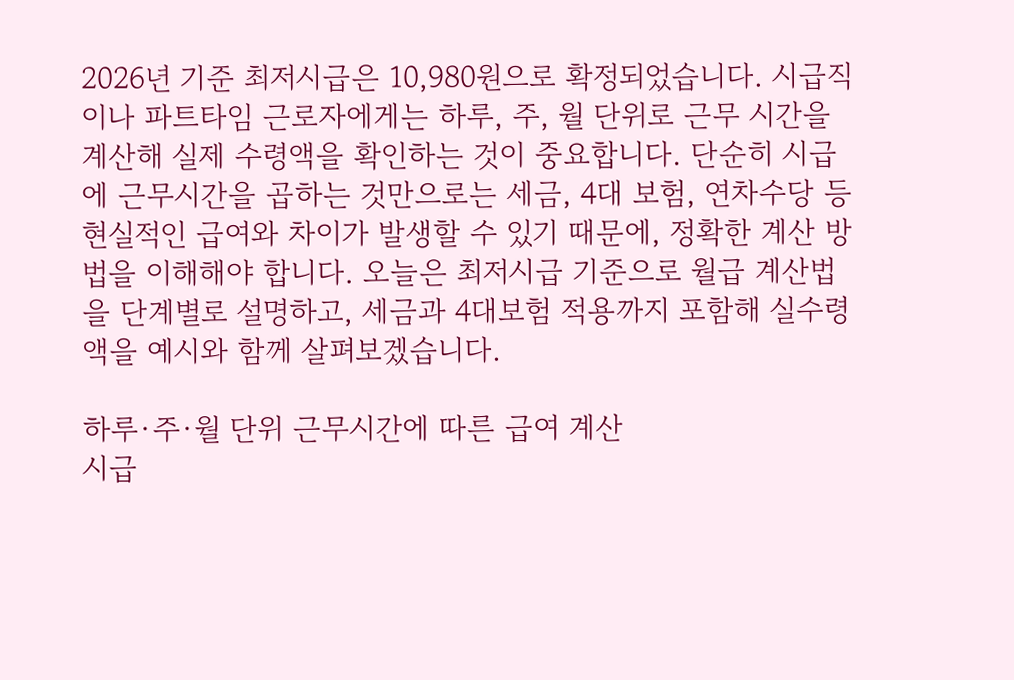2026년 기준 최저시급은 10,980원으로 확정되었습니다. 시급직이나 파트타임 근로자에게는 하루, 주, 월 단위로 근무 시간을 계산해 실제 수령액을 확인하는 것이 중요합니다. 단순히 시급에 근무시간을 곱하는 것만으로는 세금, 4대 보험, 연차수당 등 현실적인 급여와 차이가 발생할 수 있기 때문에, 정확한 계산 방법을 이해해야 합니다. 오늘은 최저시급 기준으로 월급 계산법을 단계별로 설명하고, 세금과 4대보험 적용까지 포함해 실수령액을 예시와 함께 살펴보겠습니다.

하루·주·월 단위 근무시간에 따른 급여 계산
시급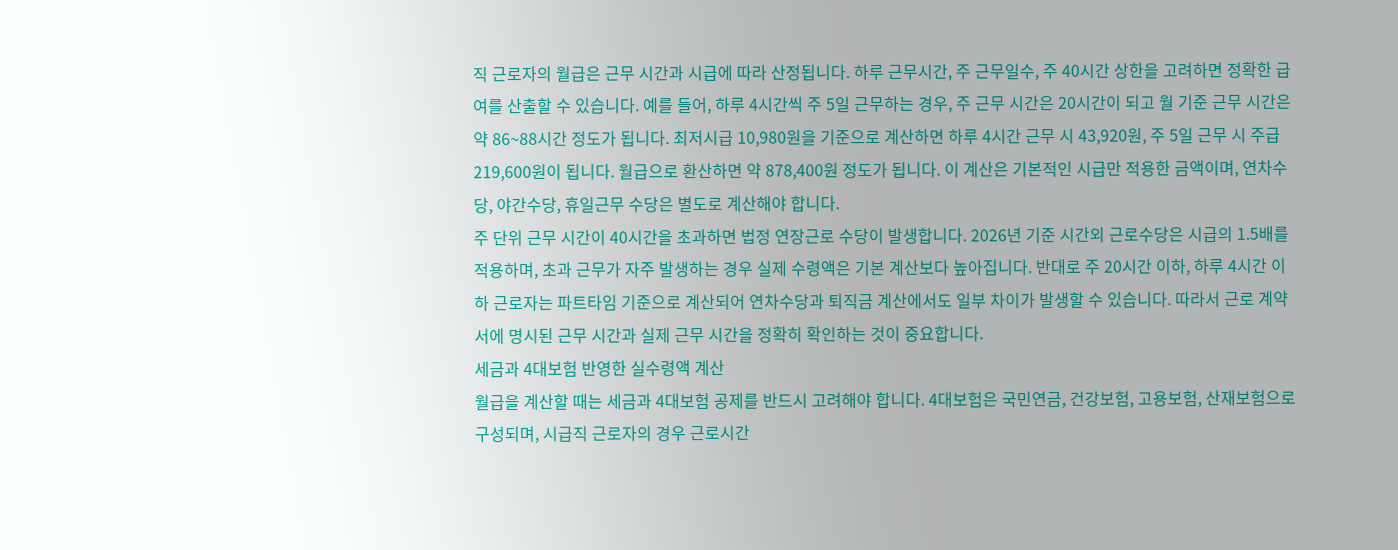직 근로자의 월급은 근무 시간과 시급에 따라 산정됩니다. 하루 근무시간, 주 근무일수, 주 40시간 상한을 고려하면 정확한 급여를 산출할 수 있습니다. 예를 들어, 하루 4시간씩 주 5일 근무하는 경우, 주 근무 시간은 20시간이 되고 월 기준 근무 시간은 약 86~88시간 정도가 됩니다. 최저시급 10,980원을 기준으로 계산하면 하루 4시간 근무 시 43,920원, 주 5일 근무 시 주급 219,600원이 됩니다. 월급으로 환산하면 약 878,400원 정도가 됩니다. 이 계산은 기본적인 시급만 적용한 금액이며, 연차수당, 야간수당, 휴일근무 수당은 별도로 계산해야 합니다.
주 단위 근무 시간이 40시간을 초과하면 법정 연장근로 수당이 발생합니다. 2026년 기준 시간외 근로수당은 시급의 1.5배를 적용하며, 초과 근무가 자주 발생하는 경우 실제 수령액은 기본 계산보다 높아집니다. 반대로 주 20시간 이하, 하루 4시간 이하 근로자는 파트타임 기준으로 계산되어 연차수당과 퇴직금 계산에서도 일부 차이가 발생할 수 있습니다. 따라서 근로 계약서에 명시된 근무 시간과 실제 근무 시간을 정확히 확인하는 것이 중요합니다.
세금과 4대보험 반영한 실수령액 계산
월급을 계산할 때는 세금과 4대보험 공제를 반드시 고려해야 합니다. 4대보험은 국민연금, 건강보험, 고용보험, 산재보험으로 구성되며, 시급직 근로자의 경우 근로시간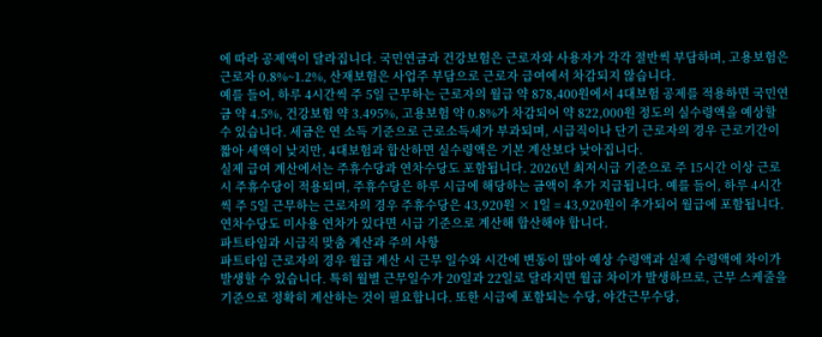에 따라 공제액이 달라집니다. 국민연금과 건강보험은 근로자와 사용자가 각각 절반씩 부담하며, 고용보험은 근로자 0.8%~1.2%, 산재보험은 사업주 부담으로 근로자 급여에서 차감되지 않습니다.
예를 들어, 하루 4시간씩 주 5일 근무하는 근로자의 월급 약 878,400원에서 4대보험 공제를 적용하면 국민연금 약 4.5%, 건강보험 약 3.495%, 고용보험 약 0.8%가 차감되어 약 822,000원 정도의 실수령액을 예상할 수 있습니다. 세금은 연 소득 기준으로 근로소득세가 부과되며, 시급직이나 단기 근로자의 경우 근로기간이 짧아 세액이 낮지만, 4대보험과 합산하면 실수령액은 기본 계산보다 낮아집니다.
실제 급여 계산에서는 주휴수당과 연차수당도 포함됩니다. 2026년 최저시급 기준으로 주 15시간 이상 근로 시 주휴수당이 적용되며, 주휴수당은 하루 시급에 해당하는 금액이 추가 지급됩니다. 예를 들어, 하루 4시간씩 주 5일 근무하는 근로자의 경우 주휴수당은 43,920원 × 1일 = 43,920원이 추가되어 월급에 포함됩니다. 연차수당도 미사용 연차가 있다면 시급 기준으로 계산해 합산해야 합니다.
파트타임과 시급직 맞춤 계산과 주의 사항
파트타임 근로자의 경우 월급 계산 시 근무 일수와 시간에 변동이 많아 예상 수령액과 실제 수령액에 차이가 발생할 수 있습니다. 특히 월별 근무일수가 20일과 22일로 달라지면 월급 차이가 발생하므로, 근무 스케줄을 기준으로 정확히 계산하는 것이 필요합니다. 또한 시급에 포함되는 수당, 야간근무수당,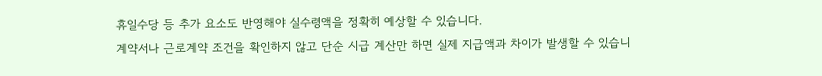휴일수당 등 추가 요소도 반영해야 실수령액을 정확히 예상할 수 있습니다.
계약서나 근로계약 조건을 확인하지 않고 단순 시급 계산만 하면 실제 지급액과 차이가 발생할 수 있습니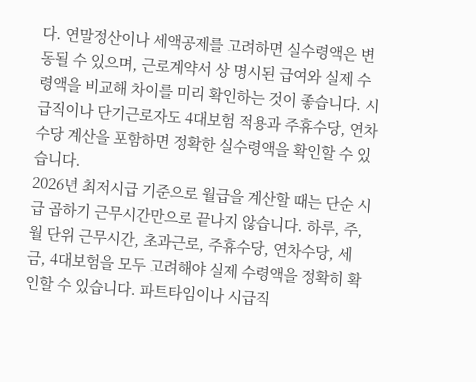다. 연말정산이나 세액공제를 고려하면 실수령액은 변동될 수 있으며, 근로계약서 상 명시된 급여와 실제 수령액을 비교해 차이를 미리 확인하는 것이 좋습니다. 시급직이나 단기근로자도 4대보험 적용과 주휴수당, 연차수당 계산을 포함하면 정확한 실수령액을 확인할 수 있습니다.
2026년 최저시급 기준으로 월급을 계산할 때는 단순 시급 곱하기 근무시간만으로 끝나지 않습니다. 하루, 주, 월 단위 근무시간, 초과근로, 주휴수당, 연차수당, 세금, 4대보험을 모두 고려해야 실제 수령액을 정확히 확인할 수 있습니다. 파트타임이나 시급직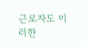근로자도 이러한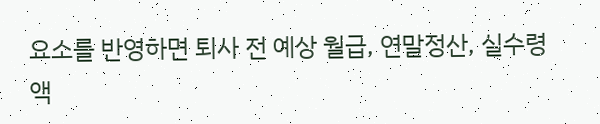요소를 반영하면 퇴사 전 예상 월급, 연말정산, 실수령액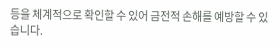등을 체계적으로 확인할 수 있어 금전적 손해를 예방할 수 있습니다.